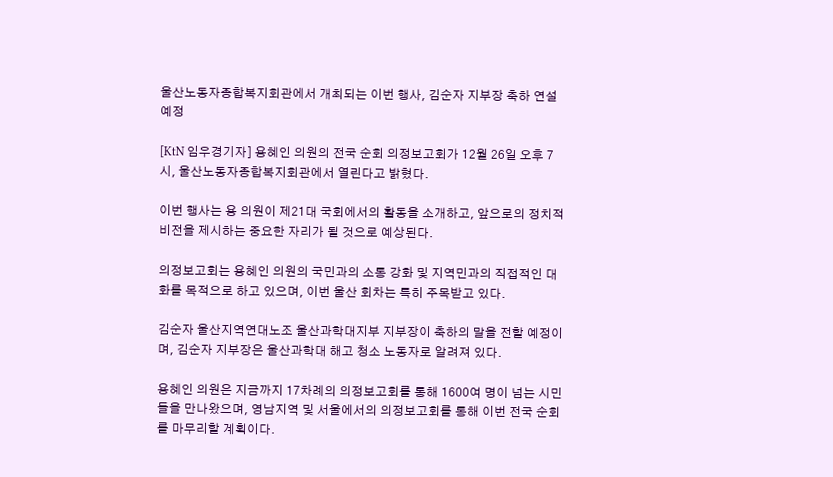울산노동자종합복지회관에서 개최되는 이번 행사, 김순자 지부장 축하 연설 예정

[KtN 임우경기자] 용혜인 의원의 전국 순회 의정보고회가 12월 26일 오후 7시, 울산노동자종합복지회관에서 열린다고 밝혔다.

이번 행사는 용 의원이 제21대 국회에서의 활동을 소개하고, 앞으로의 정치적 비전을 제시하는 중요한 자리가 될 것으로 예상된다.

의정보고회는 용혜인 의원의 국민과의 소통 강화 및 지역민과의 직접적인 대화를 목적으로 하고 있으며, 이번 울산 회차는 특히 주목받고 있다.

김순자 울산지역연대노조 울산과학대지부 지부장이 축하의 말을 전할 예정이며, 김순자 지부장은 울산과학대 해고 청소 노동자로 알려져 있다.

용혜인 의원은 지금까지 17차례의 의정보고회를 통해 1600여 명이 넘는 시민들을 만나왔으며, 영남지역 및 서울에서의 의정보고회를 통해 이번 전국 순회를 마무리할 계획이다.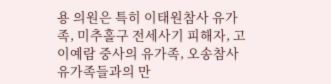용 의원은 특히 이태원참사 유가족, 미추홀구 전세사기 피해자, 고 이예람 중사의 유가족, 오송참사 유가족들과의 만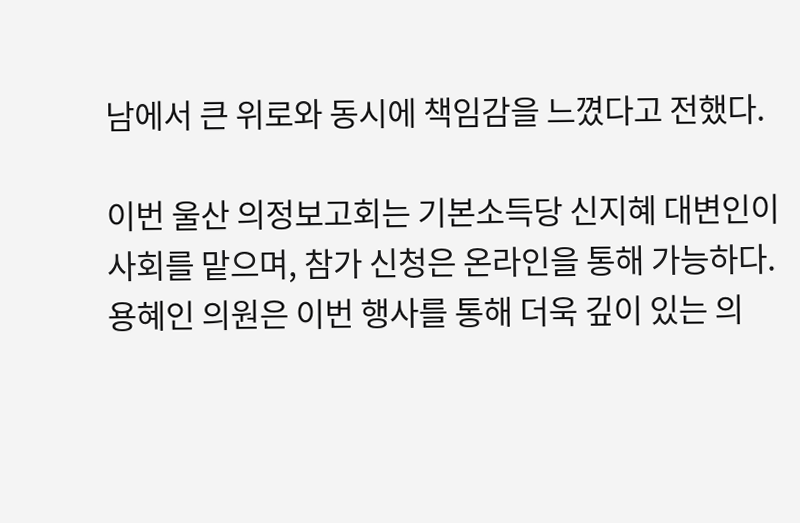남에서 큰 위로와 동시에 책임감을 느꼈다고 전했다.

이번 울산 의정보고회는 기본소득당 신지혜 대변인이 사회를 맡으며, 참가 신청은 온라인을 통해 가능하다. 용혜인 의원은 이번 행사를 통해 더욱 깊이 있는 의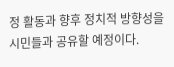정 활동과 향후 정치적 방향성을 시민들과 공유할 예정이다.